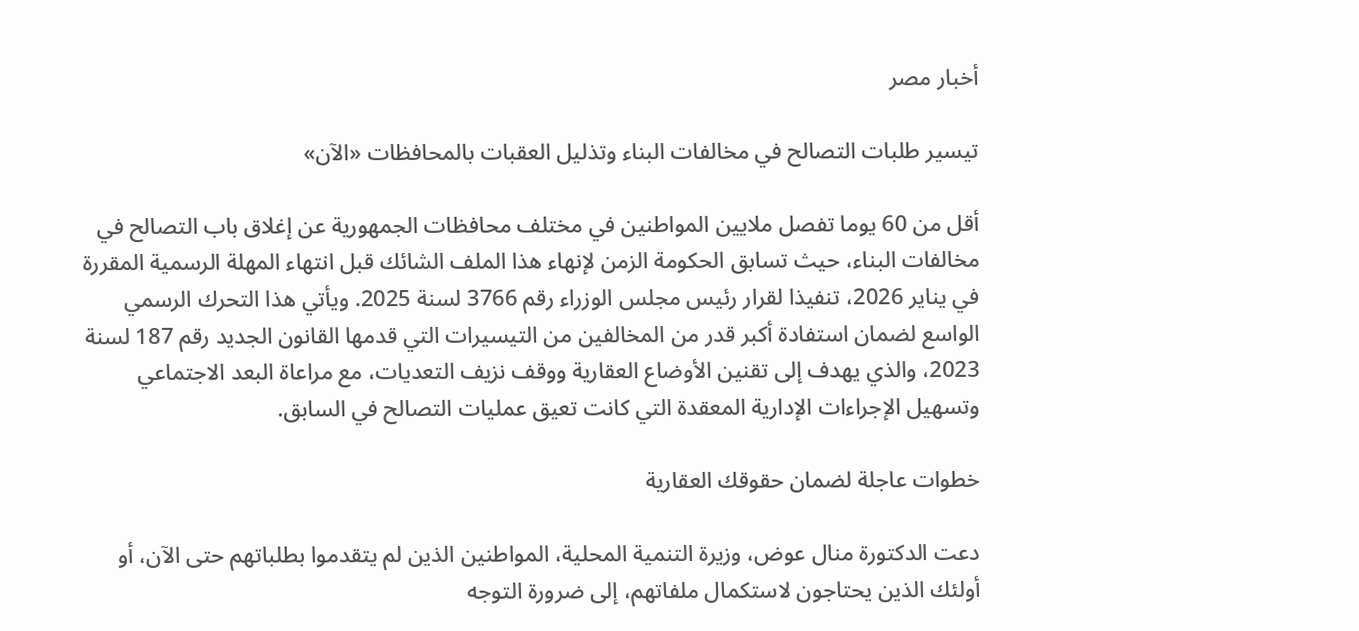أخبار مصر

تيسير طلبات التصالح في مخالفات البناء وتذليل العقبات بالمحافظات «الآن»

أقل من 60 يوما تفصل ملايين المواطنين في مختلف محافظات الجمهورية عن إغلاق باب التصالح في مخالفات البناء، حيث تسابق الحكومة الزمن لإنهاء هذا الملف الشائك قبل انتهاء المهلة الرسمية المقررة في يناير 2026، تنفيذا لقرار رئيس مجلس الوزراء رقم 3766 لسنة 2025. ويأتي هذا التحرك الرسمي الواسع لضمان استفادة أكبر قدر من المخالفين من التيسيرات التي قدمها القانون الجديد رقم 187 لسنة 2023، والذي يهدف إلى تقنين الأوضاع العقارية ووقف نزيف التعديات، مع مراعاة البعد الاجتماعي وتسهيل الإجراءات الإدارية المعقدة التي كانت تعيق عمليات التصالح في السابق.

خطوات عاجلة لضمان حقوقك العقارية

دعت الدكتورة منال عوض، وزيرة التنمية المحلية، المواطنين الذين لم يتقدموا بطلباتهم حتى الآن، أو أولئك الذين يحتاجون لاستكمال ملفاتهم، إلى ضرورة التوجه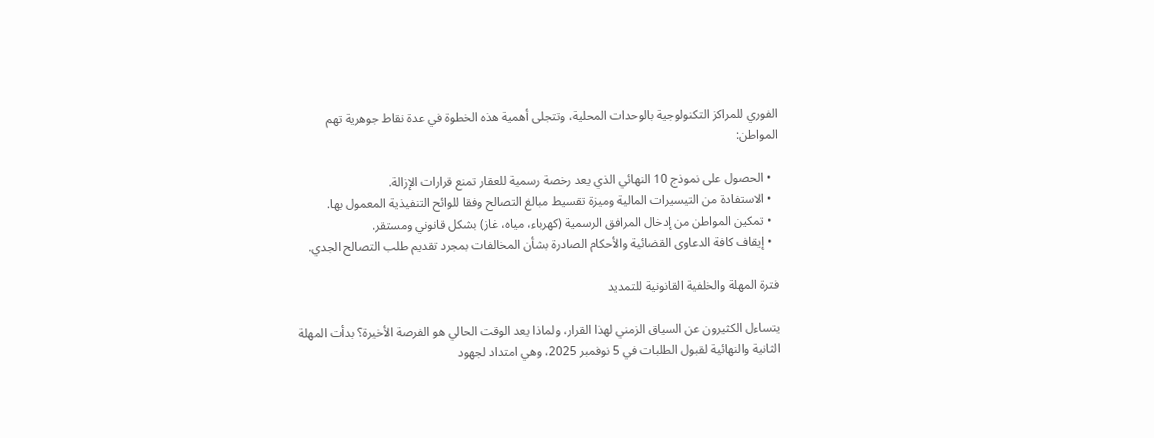الفوري للمراكز التكنولوجية بالوحدات المحلية، وتتجلى أهمية هذه الخطوة في عدة نقاط جوهرية تهم المواطن:

  • الحصول على نموذج 10 النهائي الذي يعد رخصة رسمية للعقار تمنع قرارات الإزالة.
  • الاستفادة من التيسيرات المالية وميزة تقسيط مبالغ التصالح وفقا للوائح التنفيذية المعمول بها.
  • تمكين المواطن من إدخال المرافق الرسمية (كهرباء، مياه، غاز) بشكل قانوني ومستقر.
  • إيقاف كافة الدعاوى القضائية والأحكام الصادرة بشأن المخالفات بمجرد تقديم طلب التصالح الجدي.

فترة المهلة والخلفية القانونية للتمديد

يتساءل الكثيرون عن السياق الزمني لهذا القرار، ولماذا يعد الوقت الحالي هو الفرصة الأخيرة؟ بدأت المهلة الثانية والنهائية لقبول الطلبات في 5 نوفمبر 2025، وهي امتداد لجهود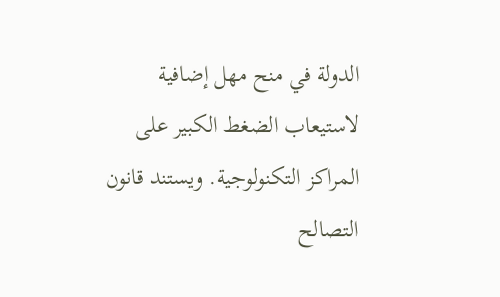الدولة في منح مهل إضافية لاستيعاب الضغط الكبير على المراكز التكنولوجية. ويستند قانون التصالح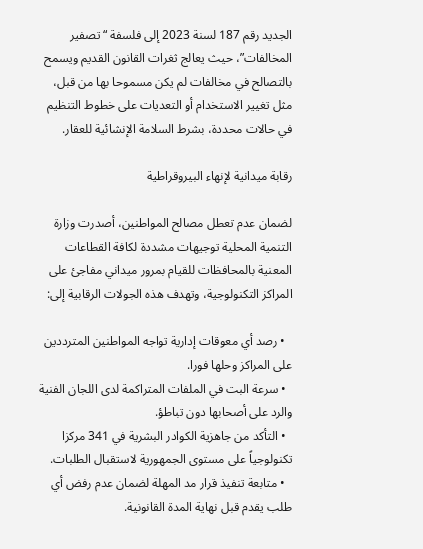الجديد رقم 187 لسنة 2023 إلى فلسفة “تصفير المخالفات”، حيث يعالج ثغرات القانون القديم ويسمح بالتصالح في مخالفات لم يكن مسموحا بها من قبل، مثل تغيير الاستخدام أو التعديات على خطوط التنظيم في حالات محددة، بشرط السلامة الإنشائية للعقار.

رقابة ميدانية لإنهاء البيروقراطية

لضمان عدم تعطل مصالح المواطنين، أصدرت وزارة التنمية المحلية توجيهات مشددة لكافة القطاعات المعنية بالمحافظات للقيام بمرور ميداني مفاجئ على المراكز التكنولوجية، وتهدف هذه الجولات الرقابية إلى:

  • رصد أي معوقات إدارية تواجه المواطنين المترددين على المراكز وحلها فورا.
  • سرعة البت في الملفات المتراكمة لدى اللجان الفنية والرد على أصحابها دون تباطؤ.
  • التأكد من جاهزية الكوادر البشرية في 341 مركزا تكنولوجياً على مستوى الجمهورية لاستقبال الطلبات.
  • متابعة تنفيذ قرار مد المهلة لضمان عدم رفض أي طلب يقدم قبل نهاية المدة القانونية.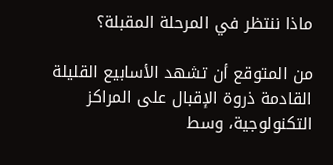ماذا ننتظر في المرحلة المقبلة؟

من المتوقع أن تشهد الأسابيع القليلة القادمة ذروة الإقبال على المراكز التكنولوجية، وسط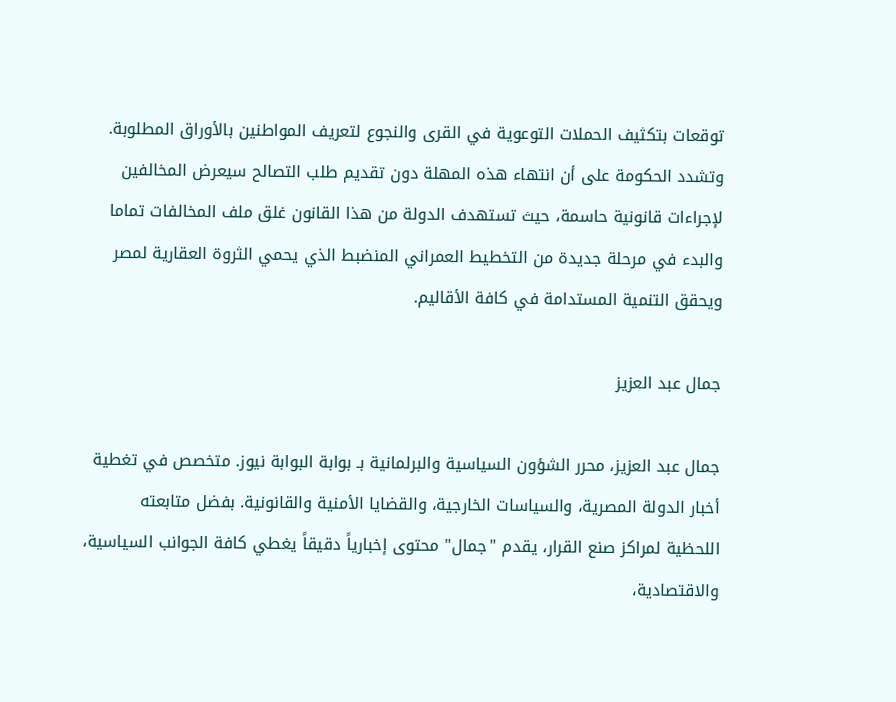توقعات بتكثيف الحملات التوعوية في القرى والنجوع لتعريف المواطنين بالأوراق المطلوبة. وتشدد الحكومة على أن انتهاء هذه المهلة دون تقديم طلب التصالح سيعرض المخالفين لإجراءات قانونية حاسمة، حيث تستهدف الدولة من هذا القانون غلق ملف المخالفات تماما والبدء في مرحلة جديدة من التخطيط العمراني المنضبط الذي يحمي الثروة العقارية لمصر ويحقق التنمية المستدامة في كافة الأقاليم.

جمال عبد العزيز

جمال عبد العزيز، محرر الشؤون السياسية والبرلمانية بـ بوابة البوابة نيوز. متخصص في تغطية أخبار الدولة المصرية، والسياسات الخارجية، والقضايا الأمنية والقانونية. بفضل متابعته اللحظية لمراكز صنع القرار، يقدم "جمال" محتوى إخبارياً دقيقاً يغطي كافة الجوانب السياسية، والاقتصادية،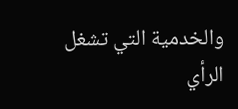والخدمية التي تشغل الرأي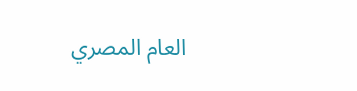العام المصري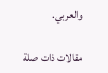والعربي.

مقالات ذات صلة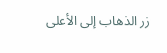زر الذهاب إلى الأعلى